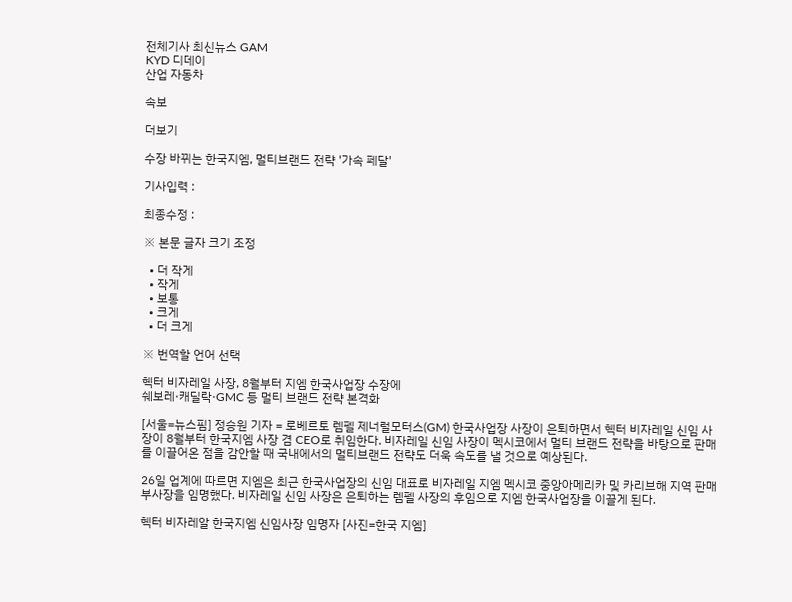전체기사 최신뉴스 GAM
KYD 디데이
산업 자동차

속보

더보기

수장 바뀌는 한국지엠, 멀티브랜드 전략 '가속 페달'

기사입력 :

최종수정 :

※ 본문 글자 크기 조정

  • 더 작게
  • 작게
  • 보통
  • 크게
  • 더 크게

※ 번역할 언어 선택

헥터 비자레일 사장, 8월부터 지엠 한국사업장 수장에
쉐보레·캐딜락·GMC 등 멀티 브랜드 전략 본격화

[서울=뉴스핌] 정승원 기자 = 로베르토 렘펠 제너럴모터스(GM) 한국사업장 사장이 은퇴하면서 헥터 비자레일 신임 사장이 8월부터 한국지엠 사장 겸 CEO로 취임한다. 비자레일 신임 사장이 멕시코에서 멀티 브랜드 전략을 바탕으로 판매를 이끌어온 점을 감안할 때 국내에서의 멀티브랜드 전략도 더욱 속도를 낼 것으로 예상된다.

26일 업계에 따르면 지엠은 최근 한국사업장의 신임 대표로 비자레일 지엠 멕시코 중앙아메리카 및 카리브해 지역 판매 부사장을 임명했다. 비자레일 신임 사장은 은퇴하는 렘펠 사장의 후임으로 지엠 한국사업장을 이끌게 된다.

헥터 비자레알 한국지엠 신임사장 임명자 [사진=한국 지엠]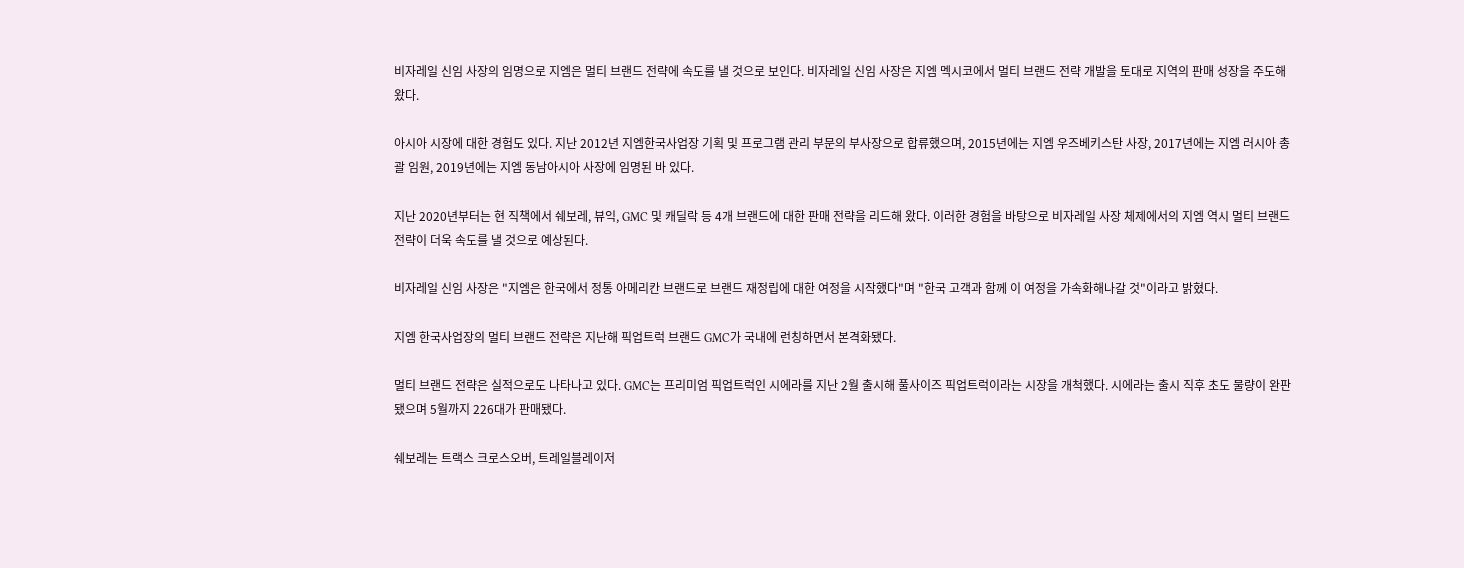비자레일 신임 사장의 임명으로 지엠은 멀티 브랜드 전략에 속도를 낼 것으로 보인다. 비자레일 신임 사장은 지엠 멕시코에서 멀티 브랜드 전략 개발을 토대로 지역의 판매 성장을 주도해왔다.

아시아 시장에 대한 경험도 있다. 지난 2012년 지엠한국사업장 기획 및 프로그램 관리 부문의 부사장으로 합류했으며, 2015년에는 지엠 우즈베키스탄 사장, 2017년에는 지엠 러시아 총괄 임원, 2019년에는 지엠 동남아시아 사장에 임명된 바 있다.

지난 2020년부터는 현 직책에서 쉐보레, 뷰익, GMC 및 캐딜락 등 4개 브랜드에 대한 판매 전략을 리드해 왔다. 이러한 경험을 바탕으로 비자레일 사장 체제에서의 지엠 역시 멀티 브랜드 전략이 더욱 속도를 낼 것으로 예상된다.

비자레일 신임 사장은 "지엠은 한국에서 정통 아메리칸 브랜드로 브랜드 재정립에 대한 여정을 시작했다"며 "한국 고객과 함께 이 여정을 가속화해나갈 것"이라고 밝혔다.

지엠 한국사업장의 멀티 브랜드 전략은 지난해 픽업트럭 브랜드 GMC가 국내에 런칭하면서 본격화됐다.

멀티 브랜드 전략은 실적으로도 나타나고 있다. GMC는 프리미엄 픽업트럭인 시에라를 지난 2월 출시해 풀사이즈 픽업트럭이라는 시장을 개척했다. 시에라는 출시 직후 초도 물량이 완판됐으며 5월까지 226대가 판매됐다.

쉐보레는 트랙스 크로스오버, 트레일블레이저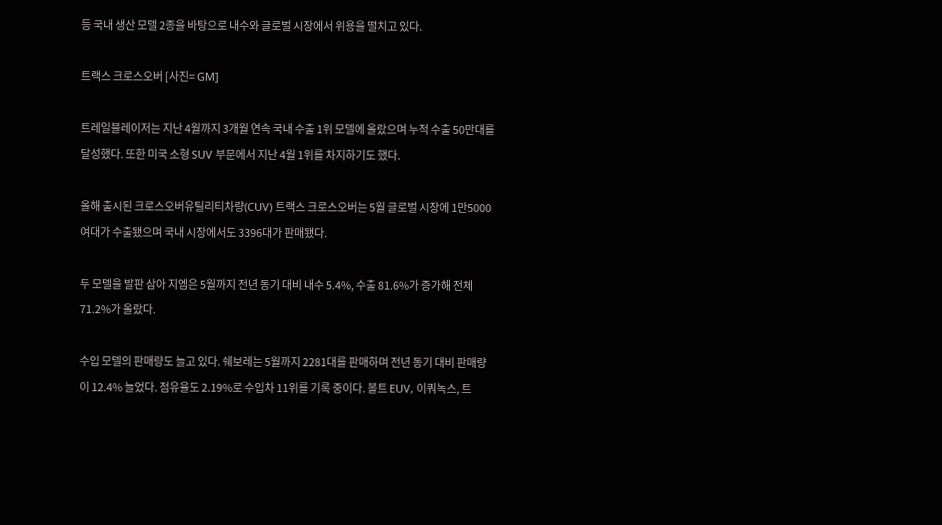등 국내 생산 모델 2종을 바탕으로 내수와 글로벌 시장에서 위용을 떨치고 있다.

트랙스 크로스오버 [사진= GM]

트레일블레이저는 지난 4월까지 3개월 연속 국내 수출 1위 모델에 올랐으며 누적 수출 50만대를 달성했다. 또한 미국 소형 SUV 부문에서 지난 4월 1위를 차지하기도 했다.

올해 출시된 크로스오버유틸리티차량(CUV) 트랙스 크로스오버는 5월 글로벌 시장에 1만5000여대가 수출됐으며 국내 시장에서도 3396대가 판매됐다.

두 모델을 발판 삼아 지엠은 5월까지 전년 동기 대비 내수 5.4%, 수출 81.6%가 증가해 전체 71.2%가 올랐다.

수입 모델의 판매량도 늘고 있다. 쉐보레는 5월까지 2281대를 판매하며 전년 동기 대비 판매량이 12.4% 늘었다. 점유율도 2.19%로 수입차 11위를 기록 중이다. 볼트 EUV, 이쿼녹스, 트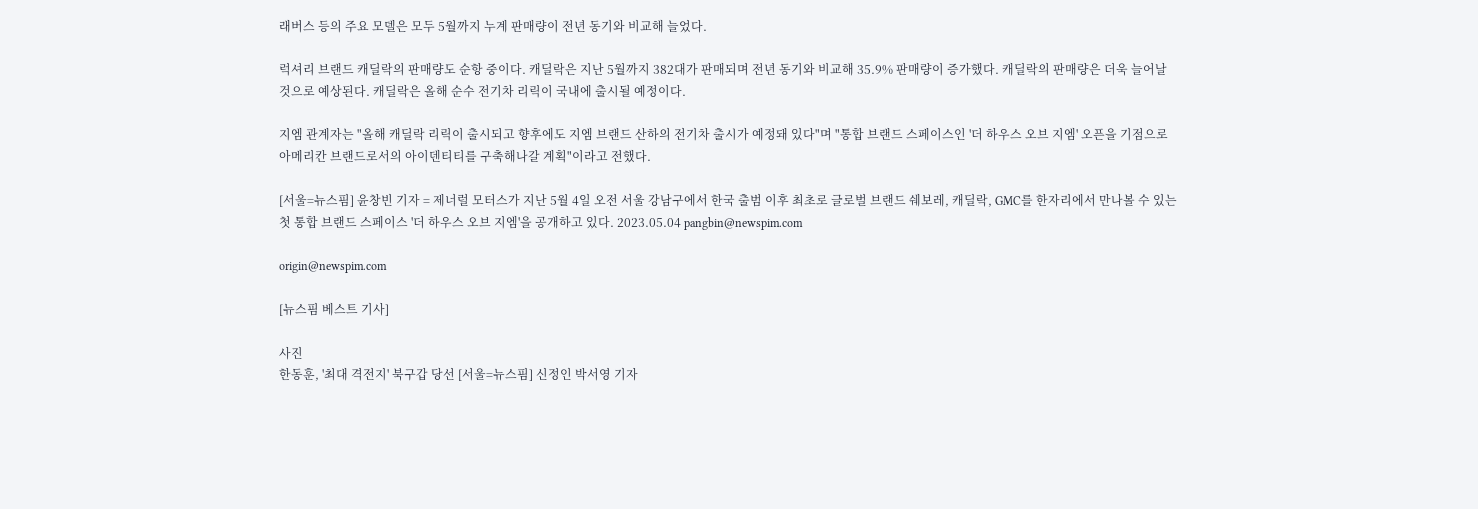래버스 등의 주요 모델은 모두 5월까지 누계 판매량이 전년 동기와 비교해 늘었다.

럭셔리 브랜드 캐딜락의 판매량도 순항 중이다. 캐딜락은 지난 5월까지 382대가 판매되며 전년 동기와 비교해 35.9% 판매량이 증가했다. 캐딜락의 판매량은 더욱 늘어날 것으로 예상된다. 캐딜락은 올해 순수 전기차 리릭이 국내에 출시될 예정이다.

지엠 관계자는 "올해 캐딜락 리릭이 출시되고 향후에도 지엠 브랜드 산하의 전기차 출시가 예정돼 있다"며 "통합 브랜드 스페이스인 '더 하우스 오브 지엠' 오픈을 기점으로 아메리칸 브랜드로서의 아이덴티티를 구축해나갈 계획"이라고 전했다.

[서울=뉴스핌] 윤창빈 기자 = 제너럴 모터스가 지난 5월 4일 오전 서울 강남구에서 한국 출범 이후 최초로 글로벌 브랜드 쉐보레, 캐딜락, GMC를 한자리에서 만나볼 수 있는 첫 통합 브랜드 스페이스 '더 하우스 오브 지엠'을 공개하고 있다. 2023.05.04 pangbin@newspim.com

origin@newspim.com

[뉴스핌 베스트 기사]

사진
한동훈, '최대 격전지' 북구갑 당선 [서울=뉴스핌] 신정인 박서영 기자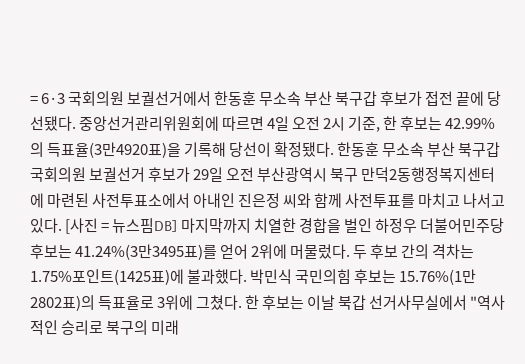= 6·3 국회의원 보궐선거에서 한동훈 무소속 부산 북구갑 후보가 접전 끝에 당선됐다. 중앙선거관리위원회에 따르면 4일 오전 2시 기준, 한 후보는 42.99%의 득표율(3만4920표)을 기록해 당선이 확정됐다. 한동훈 무소속 부산 북구갑 국회의원 보궐선거 후보가 29일 오전 부산광역시 북구 만덕2동행정복지센터에 마련된 사전투표소에서 아내인 진은정 씨와 함께 사전투표를 마치고 나서고 있다. [사진 = 뉴스핌DB] 마지막까지 치열한 경합을 벌인 하정우 더불어민주당 후보는 41.24%(3만3495표)를 얻어 2위에 머물렀다. 두 후보 간의 격차는 1.75%포인트(1425표)에 불과했다. 박민식 국민의힘 후보는 15.76%(1만2802표)의 득표율로 3위에 그쳤다. 한 후보는 이날 북갑 선거사무실에서 "역사적인 승리로 북구의 미래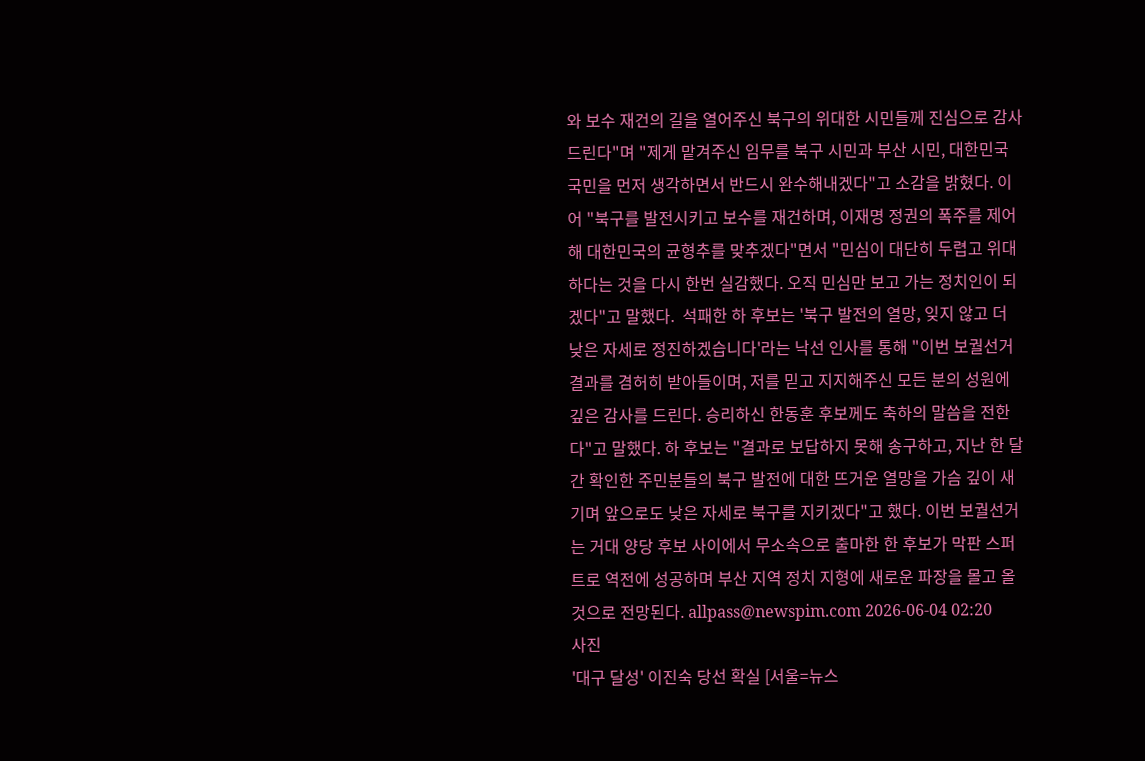와 보수 재건의 길을 열어주신 북구의 위대한 시민들께 진심으로 감사드린다"며 "제게 맡겨주신 임무를 북구 시민과 부산 시민, 대한민국 국민을 먼저 생각하면서 반드시 완수해내겠다"고 소감을 밝혔다. 이어 "북구를 발전시키고 보수를 재건하며, 이재명 정권의 폭주를 제어해 대한민국의 균형추를 맞추겠다"면서 "민심이 대단히 두렵고 위대하다는 것을 다시 한번 실감했다. 오직 민심만 보고 가는 정치인이 되겠다"고 말했다.  석패한 하 후보는 '북구 발전의 열망, 잊지 않고 더 낮은 자세로 정진하겠습니다'라는 낙선 인사를 통해 "이번 보궐선거 결과를 겸허히 받아들이며, 저를 믿고 지지해주신 모든 분의 성원에 깊은 감사를 드린다. 승리하신 한동훈 후보께도 축하의 말씀을 전한다"고 말했다. 하 후보는 "결과로 보답하지 못해 송구하고, 지난 한 달간 확인한 주민분들의 북구 발전에 대한 뜨거운 열망을 가슴 깊이 새기며 앞으로도 낮은 자세로 북구를 지키겠다"고 했다. 이번 보궐선거는 거대 양당 후보 사이에서 무소속으로 출마한 한 후보가 막판 스퍼트로 역전에 성공하며 부산 지역 정치 지형에 새로운 파장을 몰고 올 것으로 전망된다. allpass@newspim.com 2026-06-04 02:20
사진
'대구 달성' 이진숙 당선 확실 [서울=뉴스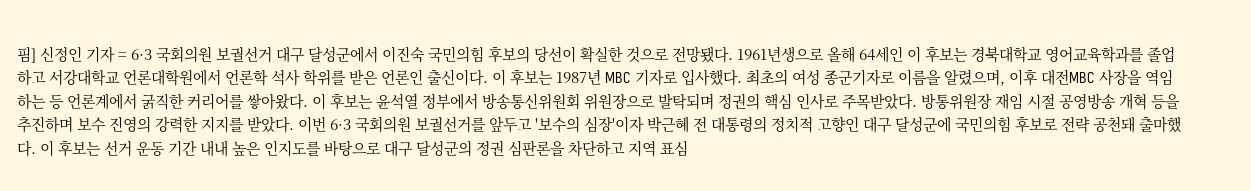핌] 신정인 기자 = 6·3 국회의원 보궐선거 대구 달성군에서 이진숙 국민의힘 후보의 당선이 확실한 것으로 전망됐다. 1961년생으로 올해 64세인 이 후보는 경북대학교 영어교육학과를 졸업하고 서강대학교 언론대학원에서 언론학 석사 학위를 받은 언론인 출신이다. 이 후보는 1987년 MBC 기자로 입사했다. 최초의 여성 종군기자로 이름을 알렸으며, 이후 대전MBC 사장을 역임하는 등 언론계에서 굵직한 커리어를 쌓아왔다. 이 후보는 윤석열 정부에서 방송통신위원회 위원장으로 발탁되며 정권의 핵심 인사로 주목받았다. 방통위원장 재임 시절 공영방송 개혁 등을 추진하며 보수 진영의 강력한 지지를 받았다. 이번 6·3 국회의원 보궐선거를 앞두고 '보수의 심장'이자 박근혜 전 대통령의 정치적 고향인 대구 달성군에 국민의힘 후보로 전략 공천돼 출마했다. 이 후보는 선거 운동 기간 내내 높은 인지도를 바탕으로 대구 달성군의 정권 심판론을 차단하고 지역 표심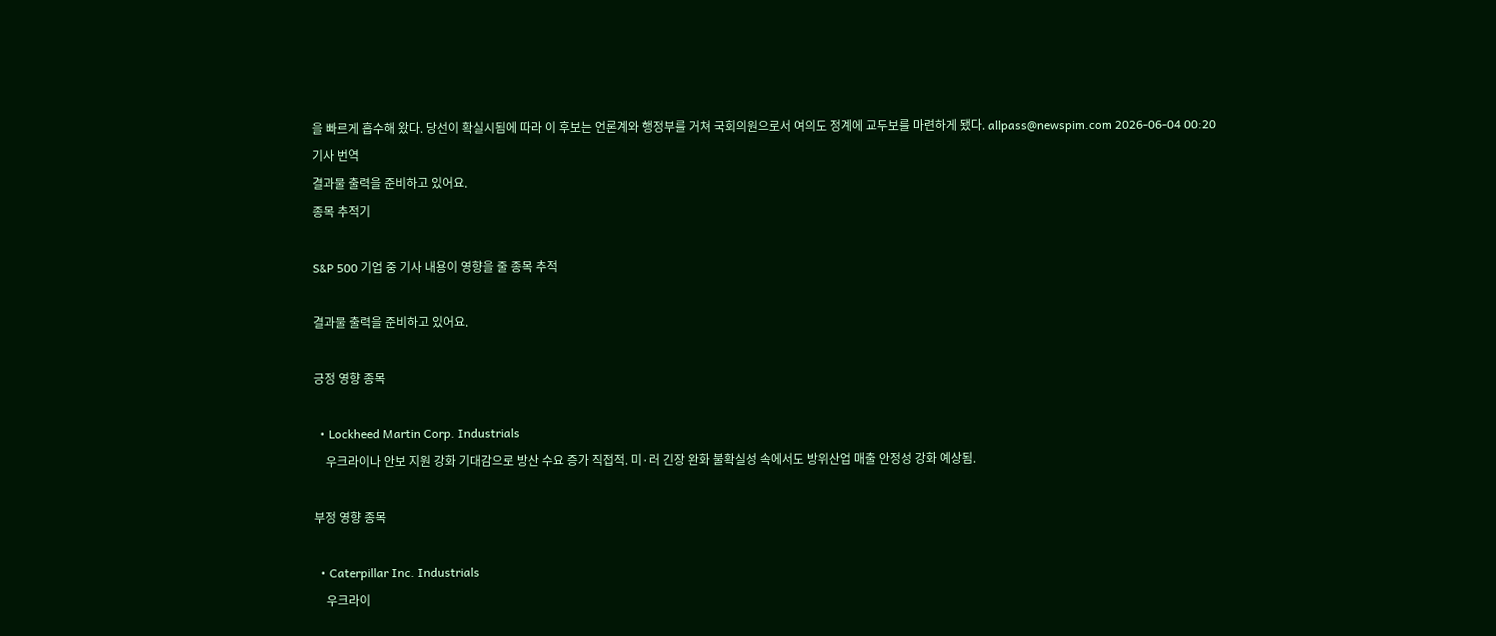을 빠르게 흡수해 왔다. 당선이 확실시됨에 따라 이 후보는 언론계와 행정부를 거쳐 국회의원으로서 여의도 정계에 교두보를 마련하게 됐다. allpass@newspim.com 2026-06-04 00:20
기사 번역
결과물 출력을 준비하고 있어요.
종목 추적기

S&P 500 기업 중 기사 내용이 영향을 줄 종목 추적

결과물 출력을 준비하고 있어요.

긍정 영향 종목

  • Lockheed Martin Corp. Industrials
    우크라이나 안보 지원 강화 기대감으로 방산 수요 증가 직접적. 미·러 긴장 완화 불확실성 속에서도 방위산업 매출 안정성 강화 예상됨.

부정 영향 종목

  • Caterpillar Inc. Industrials
    우크라이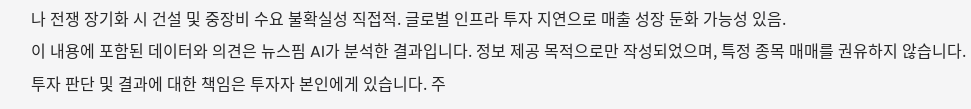나 전쟁 장기화 시 건설 및 중장비 수요 불확실성 직접적. 글로벌 인프라 투자 지연으로 매출 성장 둔화 가능성 있음.
이 내용에 포함된 데이터와 의견은 뉴스핌 AI가 분석한 결과입니다. 정보 제공 목적으로만 작성되었으며, 특정 종목 매매를 권유하지 않습니다. 투자 판단 및 결과에 대한 책임은 투자자 본인에게 있습니다. 주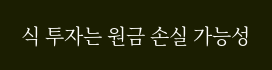식 투자는 원금 손실 가능성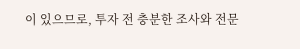이 있으므로, 투자 전 충분한 조사와 전문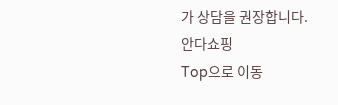가 상담을 권장합니다.
안다쇼핑
Top으로 이동